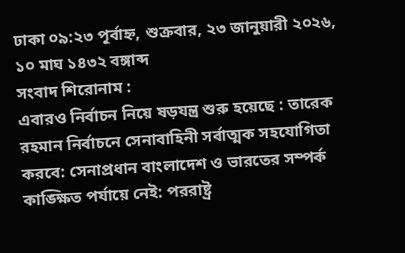ঢাকা ০৯:২৩ পূর্বাহ্ন, শুক্রবার, ২৩ জানুয়ারী ২০২৬, ১০ মাঘ ১৪৩২ বঙ্গাব্দ
সংবাদ শিরোনাম :
এবারও নির্বাচন নিয়ে ষড়যন্ত্র শুরু হয়েছে : তারেক রহমান নির্বাচনে সেনাবাহিনী সর্বাত্মক সহযোগিতা করবে: সেনাপ্রধান বাংলাদেশ ও ভারতের সম্পর্ক কাঙ্ক্ষিত পর্যায়ে নেই: পররাষ্ট্র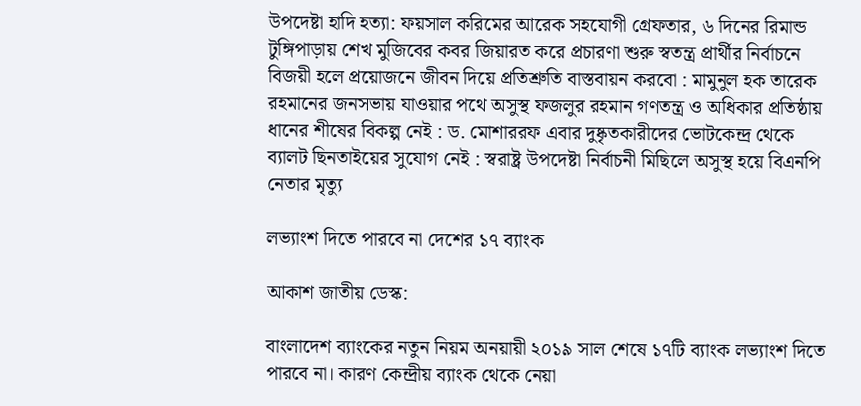উপদেষ্টা হাদি হত্যা: ফয়সাল করিমের আরেক সহযোগী গ্রেফতার, ৬ দিনের রিমান্ড টুঙ্গিপাড়ায় শেখ মুজিবের কবর জিয়ারত করে প্রচারণা শুরু স্বতন্ত্র প্রার্থীর নির্বাচনে বিজয়ী হলে প্রয়োজনে জীবন দিয়ে প্রতিশ্রুতি বাস্তবায়ন করবো : মামুনুল হক তারেক রহমানের জনসভায় যাওয়ার পথে অসুস্থ ফজলুর রহমান গণতন্ত্র ও অধিকার প্রতিষ্ঠায় ধানের শীষের বিকল্প নেই : ড. মোশাররফ এবার দুষ্কৃতকারীদের ভোটকেন্দ্র থেকে ব্যালট ছিনতাইয়ের সুযোগ নেই : স্বরাষ্ট্র উপদেষ্টা নির্বাচনী মিছিলে অসুস্থ হয়ে বিএনপি নেতার মৃত্যু

লভ্যাংশ দিতে পারবে না দেশের ১৭ ব্যাংক

আকাশ জাতীয় ডেস্ক:

বাংলাদেশ ব্যাংকের নতুন নিয়ম অনয়ায়ী ২০১৯ সাল শেষে ১৭টি ব্যাংক লভ্যাংশ দিতে পারবে না। কারণ কেন্দ্রীয় ব্যাংক থেকে নেয়া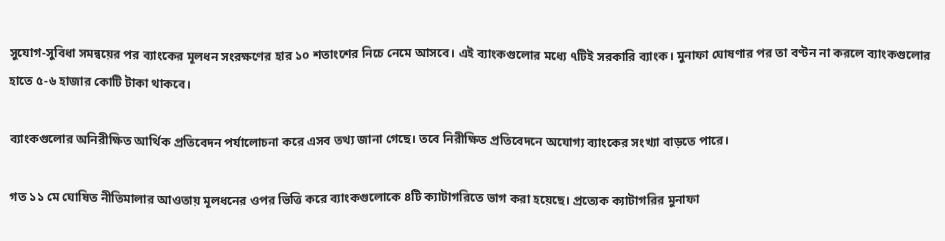সুযোগ-সুবিধা সমন্বয়ের পর ব্যাংকের মূলধন সংরক্ষণের হার ১০ শতাংশের নিচে নেমে আসবে। এই ব্যাংকগুলোর মধ্যে ৭টিই সরকারি ব্যাংক। মুনাফা ঘোষণার পর তা বণ্টন না করলে ব্যাংকগুলোর হাতে ৫-৬ হাজার কোটি টাকা থাকবে।

ব্যাংকগুলোর অনিরীক্ষিত আর্থিক প্রতিবেদন পর্যালোচনা করে এসব তথ্য জানা গেছে। তবে নিরীক্ষিত প্রতিবেদনে অযোগ্য ব্যাংকের সংখ্যা বাড়তে পারে।

গত ১১ মে ঘোষিত নীতিমালার আওতায় মূলধনের ওপর ভিত্তি করে ব্যাংকগুলোকে ৪টি ক্যাটাগরিতে ভাগ করা হয়েছে। প্রত্যেক ক্যাটাগরির মুনাফা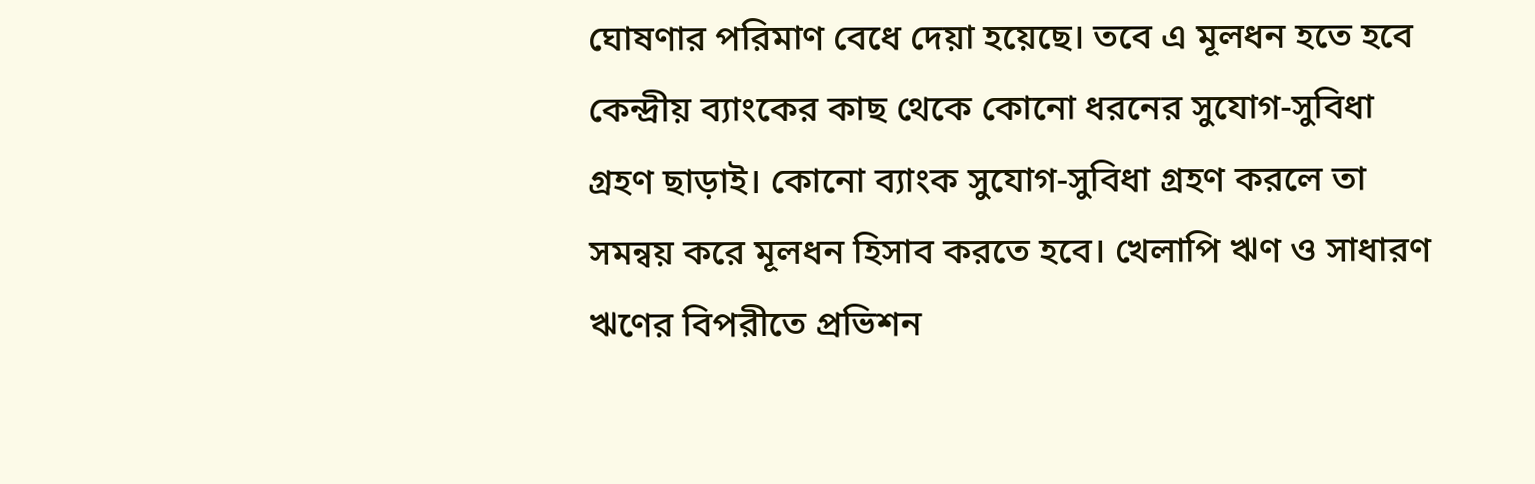ঘোষণার পরিমাণ বেধে দেয়া হয়েছে। তবে এ মূলধন হতে হবে কেন্দ্রীয় ব্যাংকের কাছ থেকে কোনো ধরনের সুযোগ-সুবিধা গ্রহণ ছাড়াই। কোনো ব্যাংক সুযোগ-সুবিধা গ্রহণ করলে তা সমন্বয় করে মূলধন হিসাব করতে হবে। খেলাপি ঋণ ও সাধারণ ঋণের বিপরীতে প্রভিশন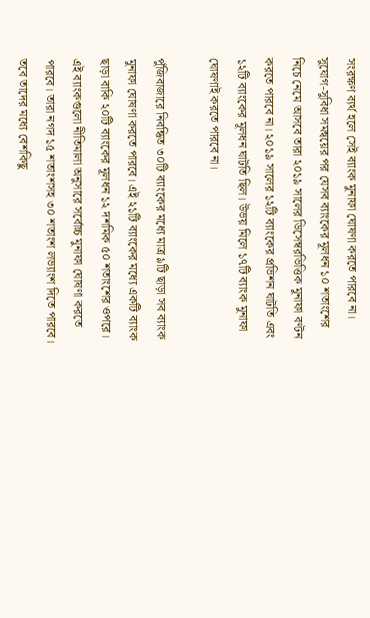সংরক্ষণ ব্যর্থ হলে সেই ব্যাংক মুনাফা ঘোষণা করতে পারবে না। সুযোগ-সুবিধা সমন্বয়ের পর যেসব ব্যাংকের মূলধন ১০ শতাংশের নিচে নেমে আসবে তারা ২০১৯ সালের ডিসেম্বরভিত্তিক মুনাফা বণ্টন করতে পারবে না। ২০১৯ সালের ১২টি ব্যাংকের প্রভিশন ঘাটতি এবং ১২টি ব্যাংকের মূলধন ঘাটতি ছিল। উভয় মিলে ১৭টি ব্যাংক মুনাফা ঘোষণাই করতে পারবে না।

পুঁজিবাজারে নিবন্ধিত ৩০টি ব্যাংকের মধ্যে মাত্র ৯টি ছাড়া সব ব্যাংক মুনাফা ঘোষণা করতে পারবে। এই ২১টি ব্যাংকের মধ্যে একটি ব্যাংক ছাড়া বাকি ২০টি ব্যাংকের মূলধন ১২ দশমিক ৫০ শতাংশের ওপরে। এই ব্যাংকগুলো নীতিমালা অনুসারে সর্বোচ্চ মুনাফা ঘোষণা করতে পারবে। তারা নগদ ১৫ শতাংশসহ ৩০ শতাংশ লভ্যাংশ দিতে পারবে। তবে তাদের মধ্যে বেশকিছু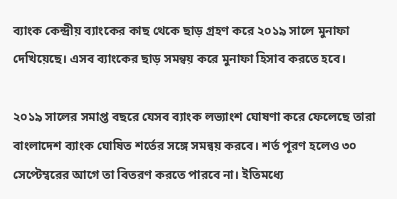ব্যাংক কেন্দ্রীয় ব্যাংকের কাছ থেকে ছাড় গ্রহণ করে ২০১৯ সালে মুনাফা দেখিয়েছে। এসব ব্যাংকের ছাড় সমন্বয় করে মুনাফা হিসাব করতে হবে।

২০১৯ সালের সমাপ্ত বছরে যেসব ব্যাংক লভ্যাংশ ঘোষণা করে ফেলেছে তারা বাংলাদেশ ব্যাংক ঘোষিত শর্তের সঙ্গে সমন্বয় করবে। শর্ত পূরণ হলেও ৩০ সেপ্টেম্বরের আগে তা বিতরণ করতে পারবে না। ইতিমধ্যে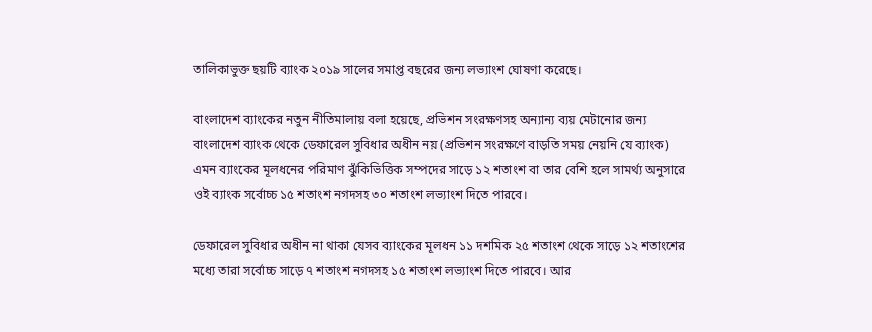তালিকাভুক্ত ছয়টি ব্যাংক ২০১৯ সালের সমাপ্ত বছরের জন্য লভ্যাংশ ঘোষণা করেছে।

বাংলাদেশ ব্যাংকের নতুন নীতিমালায় বলা হয়েছে, প্রভিশন সংরক্ষণসহ অন্যান্য ব্যয় মেটানোর জন্য বাংলাদেশ ব্যাংক থেকে ডেফারেল সুবিধার অধীন নয় (প্রভিশন সংরক্ষণে বাড়তি সময় নেয়নি যে ব্যাংক) এমন ব্যাংকের মূলধনের পরিমাণ ঝুঁকিভিত্তিক সম্পদের সাড়ে ১২ শতাংশ বা তার বেশি হলে সামর্থ্য অনুসারে ওই ব্যাংক সর্বোচ্চ ১৫ শতাংশ নগদসহ ৩০ শতাংশ লভ্যাংশ দিতে পারবে।

ডেফারেল সুবিধার অধীন না থাকা যেসব ব্যাংকের মূলধন ১১ দশমিক ২৫ শতাংশ থেকে সাড়ে ১২ শতাংশের মধ্যে তারা সর্বোচ্চ সাড়ে ৭ শতাংশ নগদসহ ১৫ শতাংশ লভ্যাংশ দিতে পারবে। আর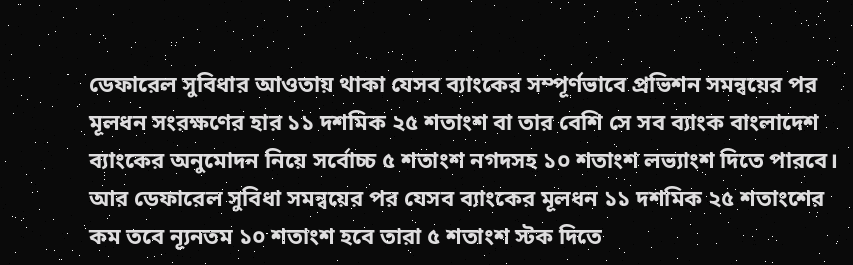ডেফারেল সুবিধার আওতায় থাকা যেসব ব্যাংকের সম্পূর্ণভাবে প্রভিশন সমন্বয়ের পর মূলধন সংরক্ষণের হার ১১ দশমিক ২৫ শতাংশ বা তার বেশি সে সব ব্যাংক বাংলাদেশ ব্যাংকের অনুমোদন নিয়ে সর্বোচ্চ ৫ শতাংশ নগদসহ ১০ শতাংশ লভ্যাংশ দিতে পারবে। আর ডেফারেল সুবিধা সমন্বয়ের পর যেসব ব্যাংকের মূলধন ১১ দশমিক ২৫ শতাংশের কম তবে ন্যূনতম ১০ শতাংশ হবে তারা ৫ শতাংশ স্টক দিতে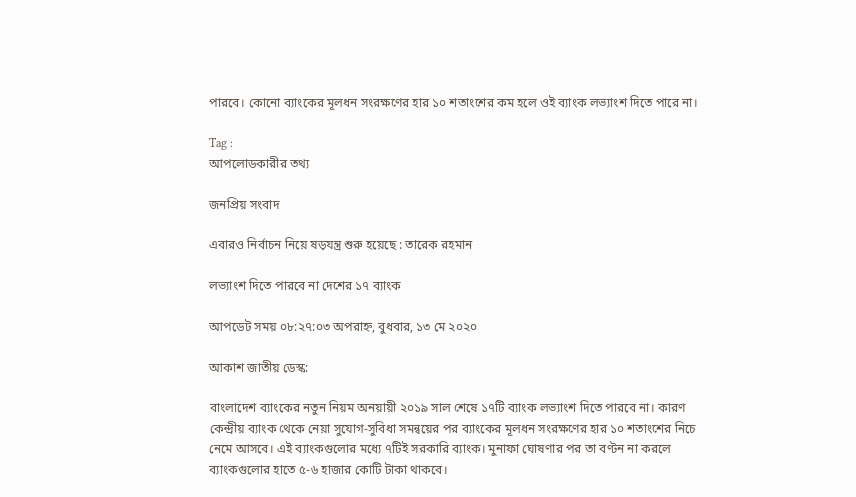পারবে। কোনো ব্যাংকের মূলধন সংরক্ষণের হার ১০ শতাংশের কম হলে ওই ব্যাংক লভ্যাংশ দিতে পারে না।

Tag :
আপলোডকারীর তথ্য

জনপ্রিয় সংবাদ

এবারও নির্বাচন নিয়ে ষড়যন্ত্র শুরু হয়েছে : তারেক রহমান

লভ্যাংশ দিতে পারবে না দেশের ১৭ ব্যাংক

আপডেট সময় ০৮:২৭:০৩ অপরাহ্ন, বুধবার, ১৩ মে ২০২০

আকাশ জাতীয় ডেস্ক:

বাংলাদেশ ব্যাংকের নতুন নিয়ম অনয়ায়ী ২০১৯ সাল শেষে ১৭টি ব্যাংক লভ্যাংশ দিতে পারবে না। কারণ কেন্দ্রীয় ব্যাংক থেকে নেয়া সুযোগ-সুবিধা সমন্বয়ের পর ব্যাংকের মূলধন সংরক্ষণের হার ১০ শতাংশের নিচে নেমে আসবে। এই ব্যাংকগুলোর মধ্যে ৭টিই সরকারি ব্যাংক। মুনাফা ঘোষণার পর তা বণ্টন না করলে ব্যাংকগুলোর হাতে ৫-৬ হাজার কোটি টাকা থাকবে।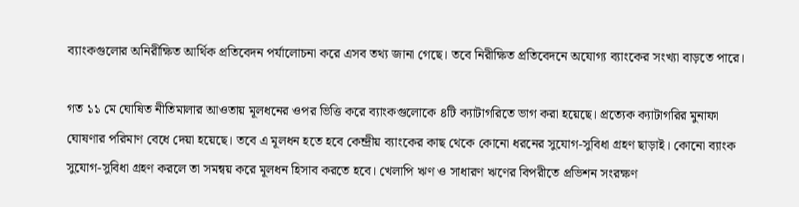ব্যাংকগুলোর অনিরীক্ষিত আর্থিক প্রতিবেদন পর্যালোচনা করে এসব তথ্য জানা গেছে। তবে নিরীক্ষিত প্রতিবেদনে অযোগ্য ব্যাংকের সংখ্যা বাড়তে পারে।

গত ১১ মে ঘোষিত নীতিমালার আওতায় মূলধনের ওপর ভিত্তি করে ব্যাংকগুলোকে ৪টি ক্যাটাগরিতে ভাগ করা হয়েছে। প্রত্যেক ক্যাটাগরির মুনাফা ঘোষণার পরিমাণ বেধে দেয়া হয়েছে। তবে এ মূলধন হতে হবে কেন্দ্রীয় ব্যাংকের কাছ থেকে কোনো ধরনের সুযোগ-সুবিধা গ্রহণ ছাড়াই। কোনো ব্যাংক সুযোগ-সুবিধা গ্রহণ করলে তা সমন্বয় করে মূলধন হিসাব করতে হবে। খেলাপি ঋণ ও সাধারণ ঋণের বিপরীতে প্রভিশন সংরক্ষণ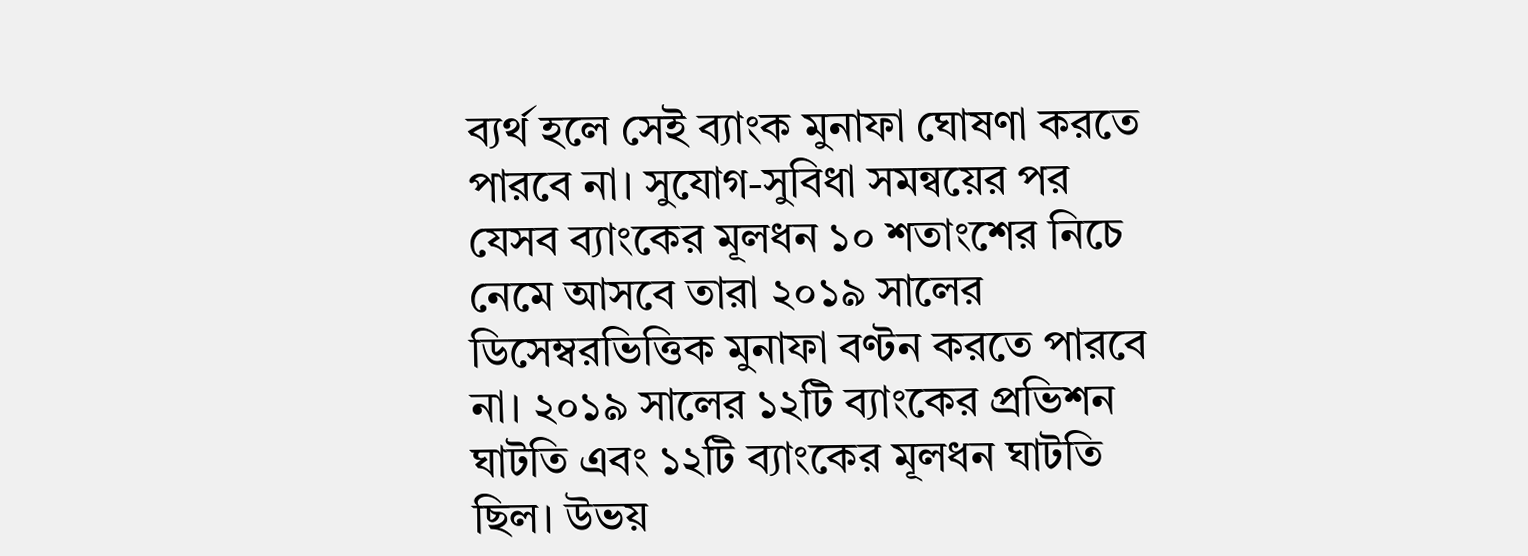ব্যর্থ হলে সেই ব্যাংক মুনাফা ঘোষণা করতে পারবে না। সুযোগ-সুবিধা সমন্বয়ের পর যেসব ব্যাংকের মূলধন ১০ শতাংশের নিচে নেমে আসবে তারা ২০১৯ সালের ডিসেম্বরভিত্তিক মুনাফা বণ্টন করতে পারবে না। ২০১৯ সালের ১২টি ব্যাংকের প্রভিশন ঘাটতি এবং ১২টি ব্যাংকের মূলধন ঘাটতি ছিল। উভয়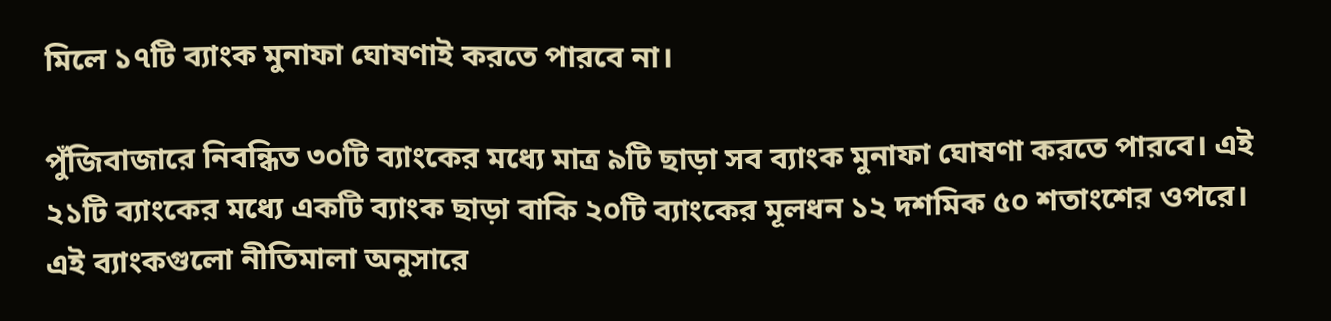মিলে ১৭টি ব্যাংক মুনাফা ঘোষণাই করতে পারবে না।

পুঁজিবাজারে নিবন্ধিত ৩০টি ব্যাংকের মধ্যে মাত্র ৯টি ছাড়া সব ব্যাংক মুনাফা ঘোষণা করতে পারবে। এই ২১টি ব্যাংকের মধ্যে একটি ব্যাংক ছাড়া বাকি ২০টি ব্যাংকের মূলধন ১২ দশমিক ৫০ শতাংশের ওপরে। এই ব্যাংকগুলো নীতিমালা অনুসারে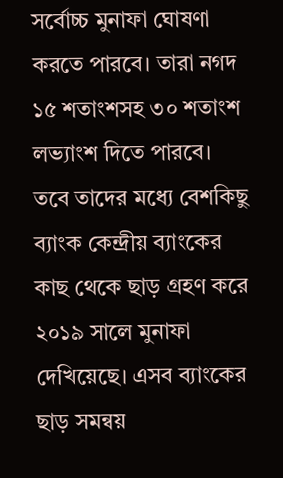সর্বোচ্চ মুনাফা ঘোষণা করতে পারবে। তারা নগদ ১৫ শতাংশসহ ৩০ শতাংশ লভ্যাংশ দিতে পারবে। তবে তাদের মধ্যে বেশকিছু ব্যাংক কেন্দ্রীয় ব্যাংকের কাছ থেকে ছাড় গ্রহণ করে ২০১৯ সালে মুনাফা দেখিয়েছে। এসব ব্যাংকের ছাড় সমন্বয়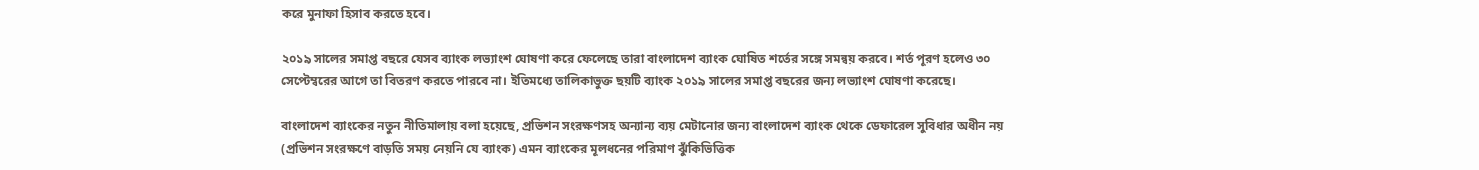করে মুনাফা হিসাব করতে হবে।

২০১৯ সালের সমাপ্ত বছরে যেসব ব্যাংক লভ্যাংশ ঘোষণা করে ফেলেছে তারা বাংলাদেশ ব্যাংক ঘোষিত শর্তের সঙ্গে সমন্বয় করবে। শর্ত পূরণ হলেও ৩০ সেপ্টেম্বরের আগে তা বিতরণ করতে পারবে না। ইতিমধ্যে তালিকাভুক্ত ছয়টি ব্যাংক ২০১৯ সালের সমাপ্ত বছরের জন্য লভ্যাংশ ঘোষণা করেছে।

বাংলাদেশ ব্যাংকের নতুন নীতিমালায় বলা হয়েছে, প্রভিশন সংরক্ষণসহ অন্যান্য ব্যয় মেটানোর জন্য বাংলাদেশ ব্যাংক থেকে ডেফারেল সুবিধার অধীন নয় (প্রভিশন সংরক্ষণে বাড়তি সময় নেয়নি যে ব্যাংক) এমন ব্যাংকের মূলধনের পরিমাণ ঝুঁকিভিত্তিক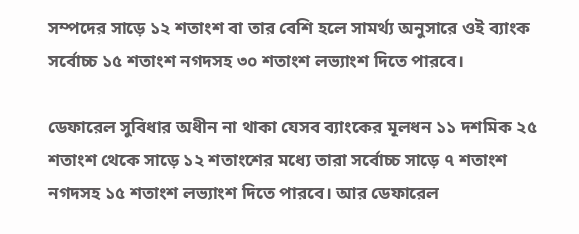সম্পদের সাড়ে ১২ শতাংশ বা তার বেশি হলে সামর্থ্য অনুসারে ওই ব্যাংক সর্বোচ্চ ১৫ শতাংশ নগদসহ ৩০ শতাংশ লভ্যাংশ দিতে পারবে।

ডেফারেল সুবিধার অধীন না থাকা যেসব ব্যাংকের মূলধন ১১ দশমিক ২৫ শতাংশ থেকে সাড়ে ১২ শতাংশের মধ্যে তারা সর্বোচ্চ সাড়ে ৭ শতাংশ নগদসহ ১৫ শতাংশ লভ্যাংশ দিতে পারবে। আর ডেফারেল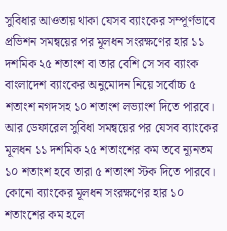সুবিধার আওতায় থাকা যেসব ব্যাংকের সম্পূর্ণভাবে প্রভিশন সমন্বয়ের পর মূলধন সংরক্ষণের হার ১১ দশমিক ২৫ শতাংশ বা তার বেশি সে সব ব্যাংক বাংলাদেশ ব্যাংকের অনুমোদন নিয়ে সর্বোচ্চ ৫ শতাংশ নগদসহ ১০ শতাংশ লভ্যাংশ দিতে পারবে। আর ডেফারেল সুবিধা সমন্বয়ের পর যেসব ব্যাংকের মূলধন ১১ দশমিক ২৫ শতাংশের কম তবে ন্যূনতম ১০ শতাংশ হবে তারা ৫ শতাংশ স্টক দিতে পারবে। কোনো ব্যাংকের মূলধন সংরক্ষণের হার ১০ শতাংশের কম হলে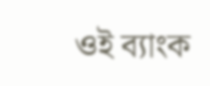ওই ব্যাংক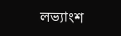লভ্যাংশ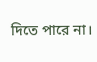দিতে পারে না।